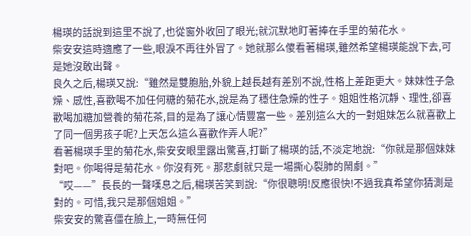楊瑛的話說到這里不說了,也從窗外收回了眼光;就沉默地盯著捧在手里的菊花水。
柴安安這時適應了一些,眼淚不再往外冒了。她就那么傻看著楊瑛,雖然希望楊瑛能說下去,可是她沒敢出聲。
良久之后,楊瑛又說:“雖然是雙胞胎,外貌上越長越有差別不說,性格上差距更大。妹妹性子急燥、感性,喜歡喝不加任何糖的菊花水,說是為了穩住急燥的性子。姐姐性格沉靜、理性,卻喜歡喝加糖加營養的菊花茶,目的是為了讓心情豐富一些。差別這么大的一對姐妹怎么就喜歡上了同一個男孩子呢?上天怎么這么喜歡作弄人呢?”
看著楊瑛手里的菊花水,柴安安眼里露出驚喜,打斷了楊瑛的話,不淡定地說:“你就是那個妹妹對吧。你喝得是菊花水。你沒有死。那悲劇就只是一場撕心裂肺的鬧劇。”
“哎——”長長的一聲嘆息之后,楊瑛苦笑到說:“你很聰明!反應很快!不過我真希望你猜測是對的。可惜,我只是那個姐姐。”
柴安安的驚喜僵在臉上,一時無任何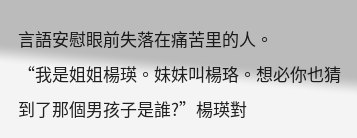言語安慰眼前失落在痛苦里的人。
“我是姐姐楊瑛。妹妹叫楊珞。想必你也猜到了那個男孩子是誰?”楊瑛對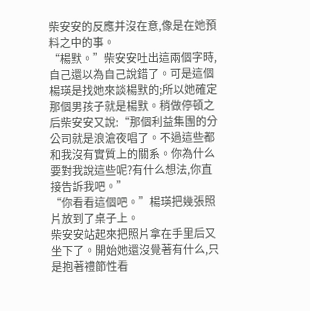柴安安的反應并沒在意,像是在她預料之中的事。
“楊默。”柴安安吐出這兩個字時,自己還以為自己說錯了。可是這個楊瑛是找她來談楊默的;所以她確定那個男孩子就是楊默。稍做停頓之后柴安安又說:“那個利益集團的分公司就是浪滄夜唱了。不過這些都和我沒有實質上的關系。你為什么要對我說這些呢?有什么想法,你直接告訴我吧。”
“你看看這個吧。”楊瑛把幾張照片放到了桌子上。
柴安安站起來把照片拿在手里后又坐下了。開始她還沒覺著有什么,只是抱著禮節性看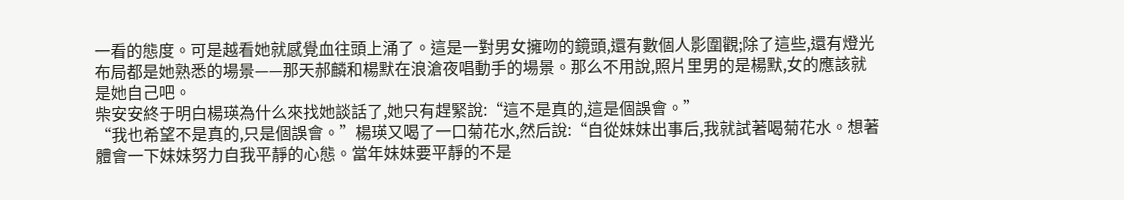一看的態度。可是越看她就感覺血往頭上涌了。這是一對男女擁吻的鏡頭,還有數個人影圍觀;除了這些,還有燈光布局都是她熟悉的場景——那天郝麟和楊默在浪滄夜唱動手的場景。那么不用說,照片里男的是楊默,女的應該就是她自己吧。
柴安安終于明白楊瑛為什么來找她談話了,她只有趕緊說:“這不是真的,這是個誤會。”
“我也希望不是真的,只是個誤會。”楊瑛又喝了一口菊花水,然后說:“自從妹妹出事后,我就試著喝菊花水。想著體會一下妹妹努力自我平靜的心態。當年妹妹要平靜的不是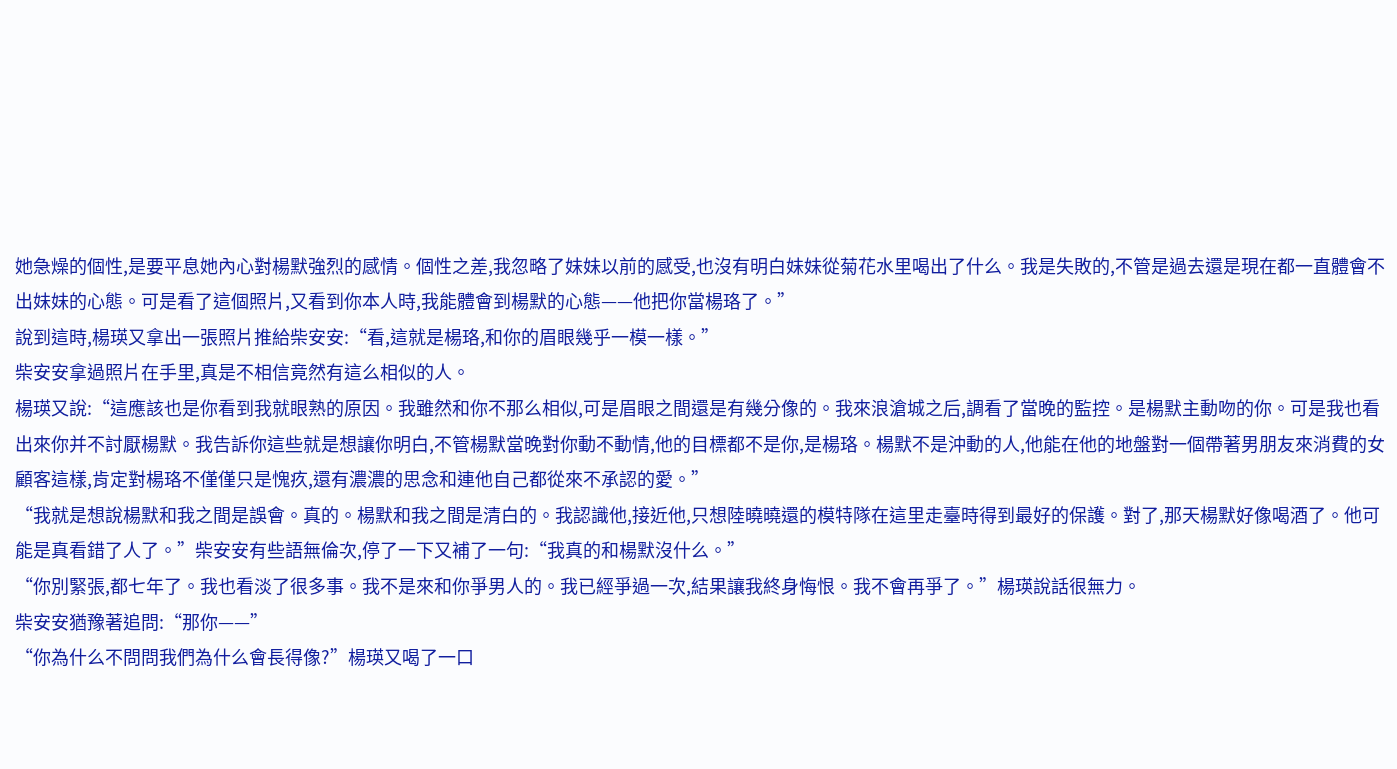她急燥的個性,是要平息她內心對楊默強烈的感情。個性之差,我忽略了妹妹以前的感受,也沒有明白妹妹從菊花水里喝出了什么。我是失敗的,不管是過去還是現在都一直體會不出妹妹的心態。可是看了這個照片,又看到你本人時,我能體會到楊默的心態——他把你當楊珞了。”
說到這時,楊瑛又拿出一張照片推給柴安安:“看,這就是楊珞,和你的眉眼幾乎一模一樣。”
柴安安拿過照片在手里,真是不相信竟然有這么相似的人。
楊瑛又說:“這應該也是你看到我就眼熟的原因。我雖然和你不那么相似,可是眉眼之間還是有幾分像的。我來浪滄城之后,調看了當晚的監控。是楊默主動吻的你。可是我也看出來你并不討厭楊默。我告訴你這些就是想讓你明白,不管楊默當晚對你動不動情,他的目標都不是你,是楊珞。楊默不是沖動的人,他能在他的地盤對一個帶著男朋友來消費的女顧客這樣,肯定對楊珞不僅僅只是愧疚,還有濃濃的思念和連他自己都從來不承認的愛。”
“我就是想說楊默和我之間是誤會。真的。楊默和我之間是清白的。我認識他,接近他,只想陸曉曉還的模特隊在這里走臺時得到最好的保護。對了,那天楊默好像喝酒了。他可能是真看錯了人了。”柴安安有些語無倫次,停了一下又補了一句:“我真的和楊默沒什么。”
“你別緊張,都七年了。我也看淡了很多事。我不是來和你爭男人的。我已經爭過一次,結果讓我終身悔恨。我不會再爭了。”楊瑛說話很無力。
柴安安猶豫著追問:“那你——”
“你為什么不問問我們為什么會長得像?”楊瑛又喝了一口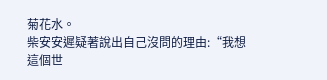菊花水。
柴安安遲疑著說出自己沒問的理由:“我想這個世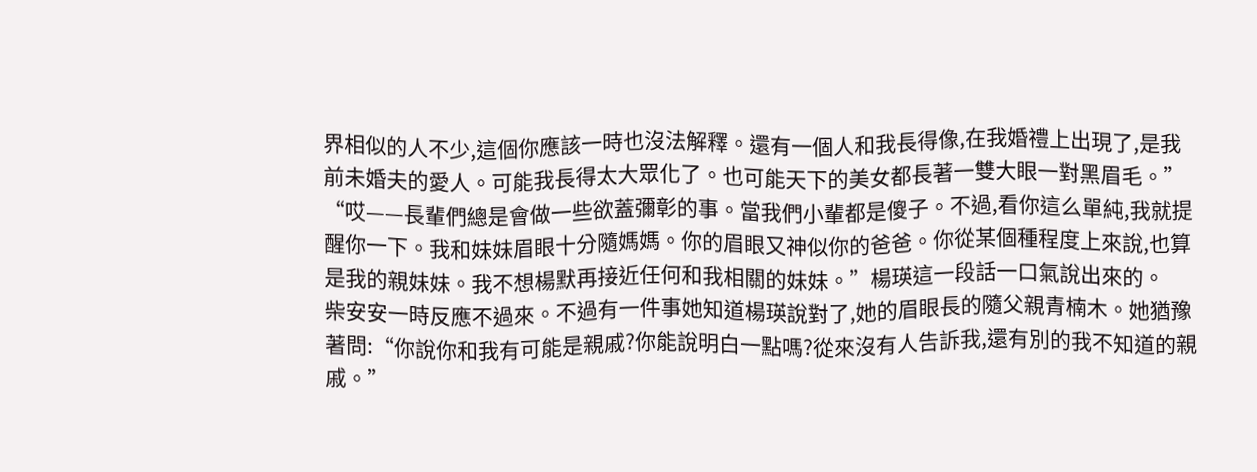界相似的人不少,這個你應該一時也沒法解釋。還有一個人和我長得像,在我婚禮上出現了,是我前未婚夫的愛人。可能我長得太大眾化了。也可能天下的美女都長著一雙大眼一對黑眉毛。”
“哎——長輩們總是會做一些欲蓋彌彰的事。當我們小輩都是傻子。不過,看你這么單純,我就提醒你一下。我和妹妹眉眼十分隨媽媽。你的眉眼又神似你的爸爸。你從某個種程度上來說,也算是我的親妹妹。我不想楊默再接近任何和我相關的妹妹。”楊瑛這一段話一口氣說出來的。
柴安安一時反應不過來。不過有一件事她知道楊瑛說對了,她的眉眼長的隨父親青楠木。她猶豫著問:“你說你和我有可能是親戚?你能說明白一點嗎?從來沒有人告訴我,還有別的我不知道的親戚。”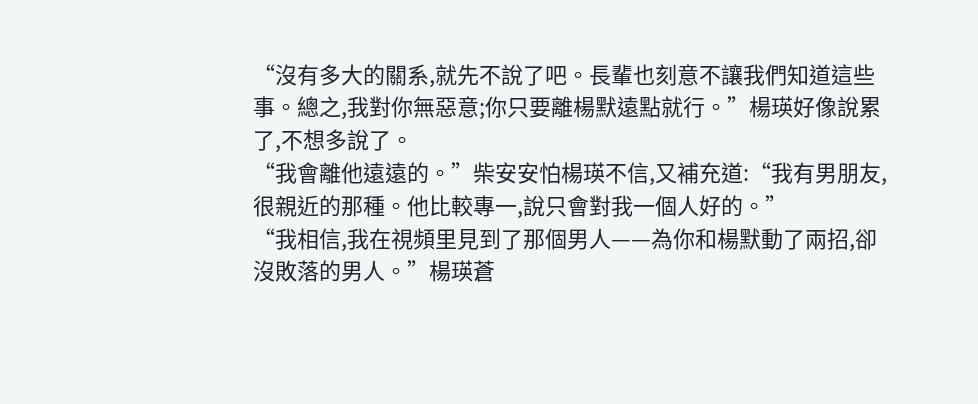“沒有多大的關系,就先不說了吧。長輩也刻意不讓我們知道這些事。總之,我對你無惡意;你只要離楊默遠點就行。”楊瑛好像說累了,不想多說了。
“我會離他遠遠的。”柴安安怕楊瑛不信,又補充道:“我有男朋友,很親近的那種。他比較專一,說只會對我一個人好的。”
“我相信,我在視頻里見到了那個男人——為你和楊默動了兩招,卻沒敗落的男人。”楊瑛蒼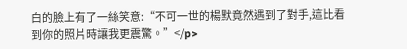白的臉上有了一絲笑意:“不可一世的楊默竟然遇到了對手,這比看到你的照片時讓我更震驚。”</p>